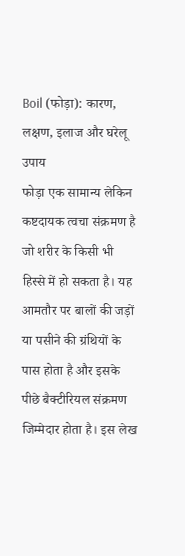Boil (फोड़ा): कारण, लक्षण, इलाज और घरेलू उपाय
फोड़ा एक सामान्य लेकिन कष्टदायक त्वचा संक्रमण है जो शरीर के किसी भी हिस्से में हो सकता है। यह आमतौर पर बालों की जड़ों या पसीने की ग्रंथियों के पास होता है और इसके पीछे बैक्टीरियल संक्रमण जिम्मेदार होता है। इस लेख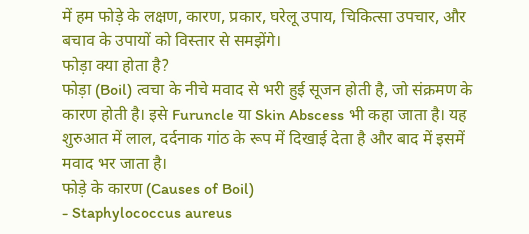में हम फोड़े के लक्षण, कारण, प्रकार, घरेलू उपाय, चिकित्सा उपचार, और बचाव के उपायों को विस्तार से समझेंगे।
फोड़ा क्या होता है?
फोड़ा (Boil) त्वचा के नीचे मवाद से भरी हुई सूजन होती है, जो संक्रमण के कारण होती है। इसे Furuncle या Skin Abscess भी कहा जाता है। यह शुरुआत में लाल, दर्दनाक गांठ के रूप में दिखाई देता है और बाद में इसमें मवाद भर जाता है।
फोड़े के कारण (Causes of Boil)
- Staphylococcus aureus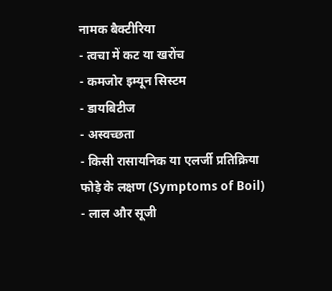नामक बैक्टीरिया
- त्वचा में कट या खरोंच
- कमजोर इम्यून सिस्टम
- डायबिटीज
- अस्वच्छता
- किसी रासायनिक या एलर्जी प्रतिक्रिया
फोड़े के लक्षण (Symptoms of Boil)
- लाल और सूजी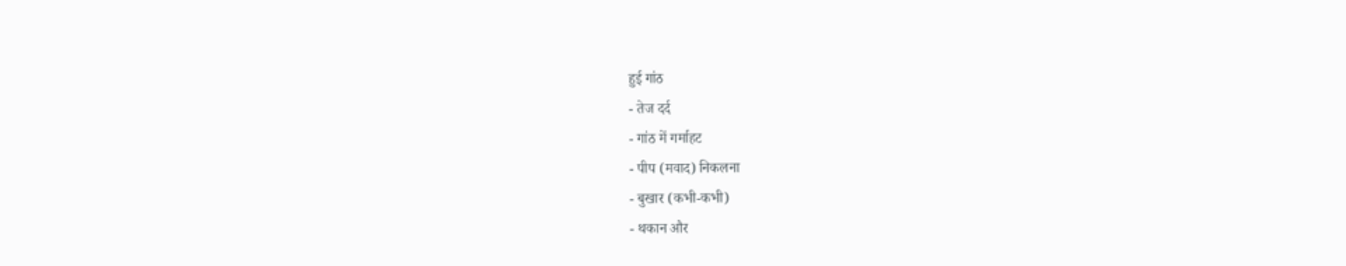हुई गांठ
- तेज दर्द
- गांठ में गर्माहट
- पीप (मवाद) निकलना
- बुखार (कभी-कभी)
- थकान और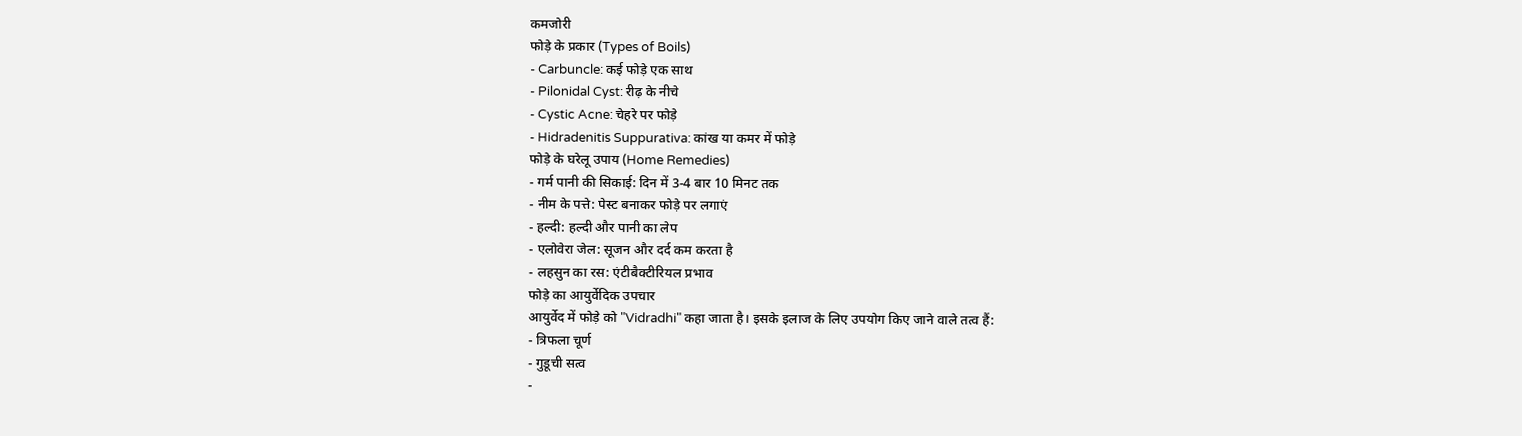कमजोरी
फोड़े के प्रकार (Types of Boils)
- Carbuncle: कई फोड़े एक साथ
- Pilonidal Cyst: रीढ़ के नीचे
- Cystic Acne: चेहरे पर फोड़े
- Hidradenitis Suppurativa: कांख या कमर में फोड़े
फोड़े के घरेलू उपाय (Home Remedies)
- गर्म पानी की सिकाई: दिन में 3-4 बार 10 मिनट तक
- नीम के पत्ते: पेस्ट बनाकर फोड़े पर लगाएं
- हल्दी: हल्दी और पानी का लेप
- एलोवेरा जेल: सूजन और दर्द कम करता है
- लहसुन का रस: एंटीबैक्टीरियल प्रभाव
फोड़े का आयुर्वेदिक उपचार
आयुर्वेद में फोड़े को "Vidradhi" कहा जाता है। इसके इलाज के लिए उपयोग किए जाने वाले तत्व हैं:
- त्रिफला चूर्ण
- गुडूची सत्व
-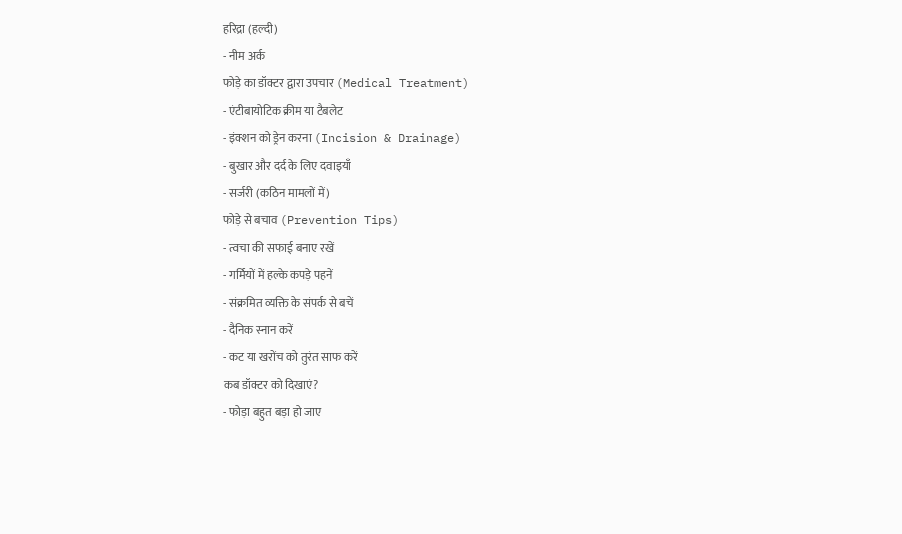हरिद्रा (हल्दी)
- नीम अर्क
फोड़े का डॉक्टर द्वारा उपचार (Medical Treatment)
- एंटीबायोटिक क्रीम या टैबलेट
- इंक्शन को ड्रेन करना (Incision & Drainage)
- बुखार और दर्द के लिए दवाइयाँ
- सर्जरी (कठिन मामलों में)
फोड़े से बचाव (Prevention Tips)
- त्वचा की सफाई बनाए रखें
- गर्मियों में हल्के कपड़े पहनें
- संक्रमित व्यक्ति के संपर्क से बचें
- दैनिक स्नान करें
- कट या खरोंच को तुरंत साफ करें
कब डॉक्टर को दिखाएं?
- फोड़ा बहुत बड़ा हो जाए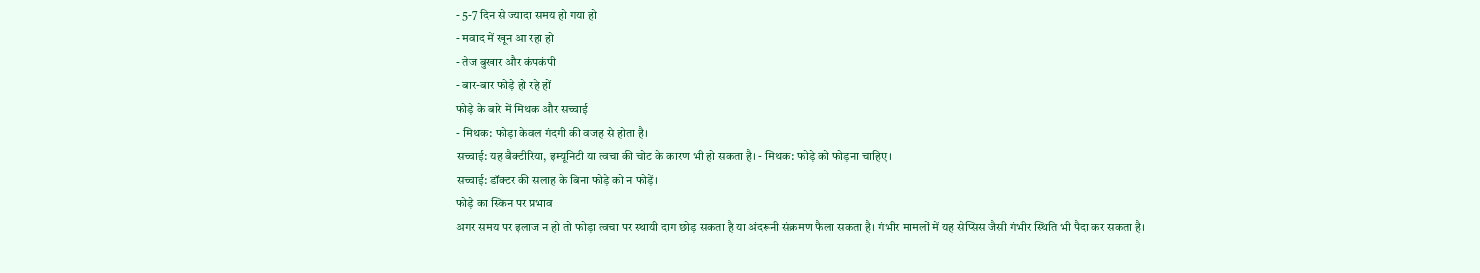- 5-7 दिन से ज्यादा समय हो गया हो
- मवाद में खून आ रहा हो
- तेज बुखार और कंपकंपी
- बार-बार फोड़े हो रहे हों
फोड़े के बारे में मिथक और सच्चाई
- मिथक: फोड़ा केवल गंदगी की वजह से होता है।
सच्चाई: यह बैक्टीरिया, इम्यूनिटी या त्वचा की चोट के कारण भी हो सकता है। - मिथक: फोड़े को फोड़ना चाहिए।
सच्चाई: डॉक्टर की सलाह के बिना फोड़े को न फोड़ें।
फोड़े का स्किन पर प्रभाव
अगर समय पर इलाज न हो तो फोड़ा त्वचा पर स्थायी दाग छोड़ सकता है या अंदरूनी संक्रमण फैला सकता है। गंभीर मामलों में यह सेप्सिस जैसी गंभीर स्थिति भी पैदा कर सकता है।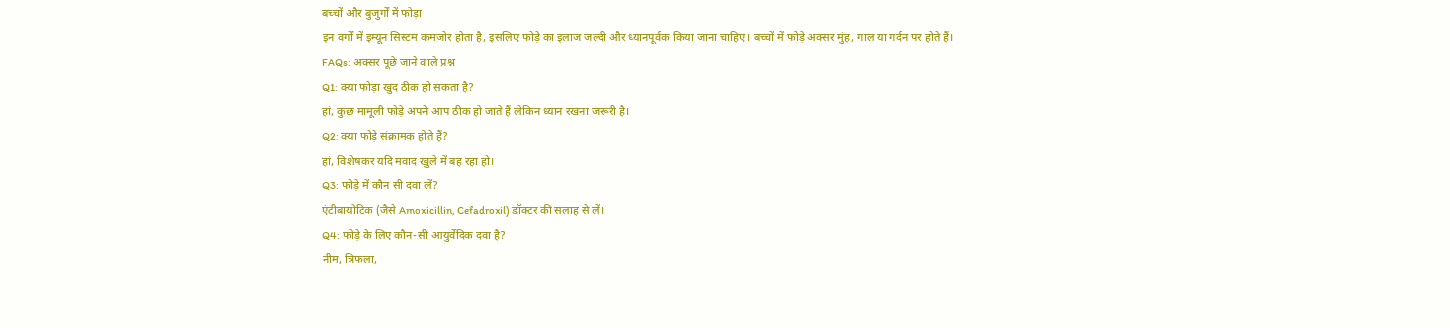बच्चों और बुजुर्गों में फोड़ा
इन वर्गों में इम्यून सिस्टम कमजोर होता है, इसलिए फोड़े का इलाज जल्दी और ध्यानपूर्वक किया जाना चाहिए। बच्चों में फोड़े अक्सर मुंह, गाल या गर्दन पर होते हैं।
FAQs: अक्सर पूछे जाने वाले प्रश्न
Q1: क्या फोड़ा खुद ठीक हो सकता है?
हां, कुछ मामूली फोड़े अपने आप ठीक हो जाते हैं लेकिन ध्यान रखना जरूरी है।
Q2: क्या फोड़े संक्रामक होते हैं?
हां, विशेषकर यदि मवाद खुले में बह रहा हो।
Q3: फोड़े में कौन सी दवा लें?
एंटीबायोटिक (जैसे Amoxicillin, Cefadroxil) डॉक्टर की सलाह से लें।
Q4: फोड़े के लिए कौन-सी आयुर्वेदिक दवा है?
नीम, त्रिफला,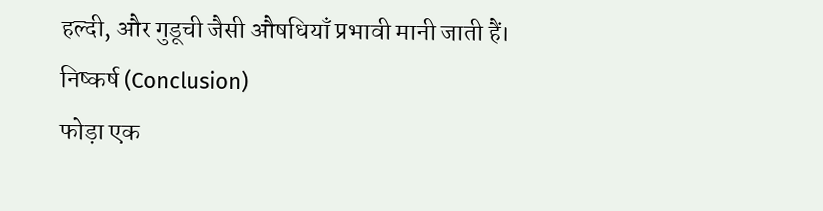हल्दी, और गुडूची जैसी औषधियाँ प्रभावी मानी जाती हैं।
निष्कर्ष (Conclusion)
फोड़ा एक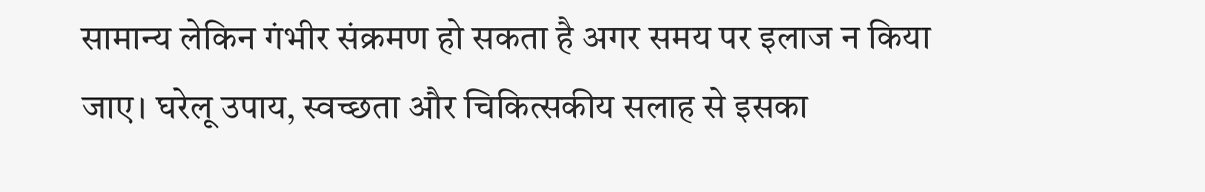सामान्य लेकिन गंभीर संक्रमण हो सकता है अगर समय पर इलाज न किया जाए। घरेलू उपाय, स्वच्छता और चिकित्सकीय सलाह से इसका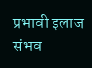प्रभावी इलाज संभव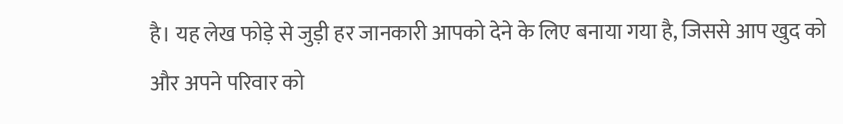है। यह लेख फोड़े से जुड़ी हर जानकारी आपको देने के लिए बनाया गया है, जिससे आप खुद को और अपने परिवार को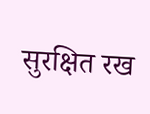सुरक्षित रख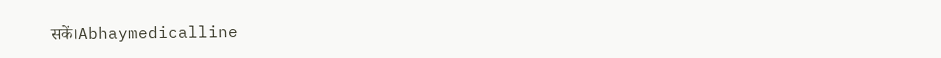सकें।Abhaymedicalline